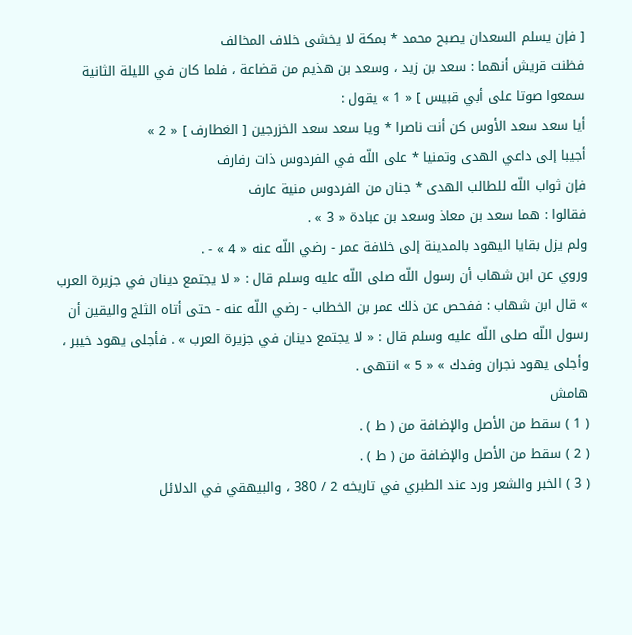[ فإن يسلم السعدان يصبح محمد * بمكة لا يخشى خلاف المخالف
فظنت قريش أنهما : سعد بن زيد ، وسعد بن هذيم من قضاعة ، فلما كان في الليلة الثانية سمعوا صوتا على أبي قبيس ] « 1 » يقول :
أيا سعد سعد الأوس كن أنت ناصرا * ويا سعد سعد الخزرجين [ الغطارف ] « 2 »
أجيبا إلى داعي الهدى وتمنيا * على اللّه في الفردوس ذات رفارف
فإن ثواب اللّه للطالب الهدى * جنان من الفردوس منية عارف
فقالوا : هما سعد بن معاذ وسعد بن عبادة « 3 » .
ولم يزل بقايا اليهود بالمدينة إلى خلافة عمر - رضي اللّه عنه « 4 » - .
وروي عن ابن شهاب أن رسول اللّه صلى اللّه عليه وسلم قال : « لا يجتمع دينان في جزيرة العرب » قال ابن شهاب : ففحص عن ذلك عمر بن الخطاب - رضي اللّه عنه - حتى أتاه الثلج واليقين أن رسول اللّه صلى اللّه عليه وسلم قال : « لا يجتمع دينان في جزيرة العرب » . فأجلى يهود خيبر ، وأجلى يهود نجران وفدك » « 5 » انتهى .
هامش
( 1 ) سقط من الأصل والإضافة من ( ط ) .
( 2 ) سقط من الأصل والإضافة من ( ط ) .
( 3 ) الخبر والشعر ورد عند الطبري في تاريخه 2 / 380 ، والبيهقي في الدلائل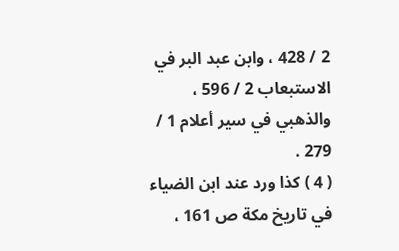2 / 428 ، وابن عبد البر في الاستبعاب 2 / 596 ، والذهبي في سير أعلام 1 / 279 .
( 4 ) كذا ورد عند ابن الضياء في تاريخ مكة ص 161 ،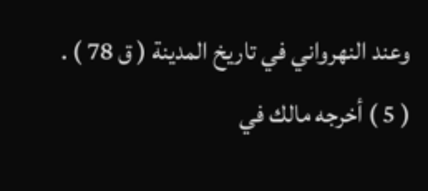وعند النهرواني في تاريخ المدينة ( ق 78 ) .
( 5 ) أخرجه مالك في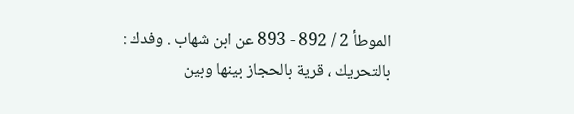الموطأ 2 / 892 - 893 عن ابن شهاب . وفدك : بالتحريك ، قرية بالحجاز بينها وبين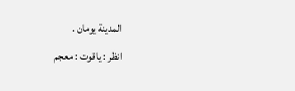المدينة يومان .
انظر : ياقوت : معجم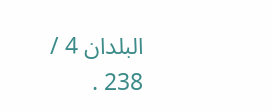البلدان 4 / 238 .